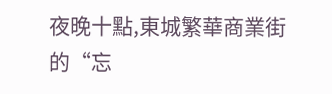夜晚十點,東城繁華商業街的“忘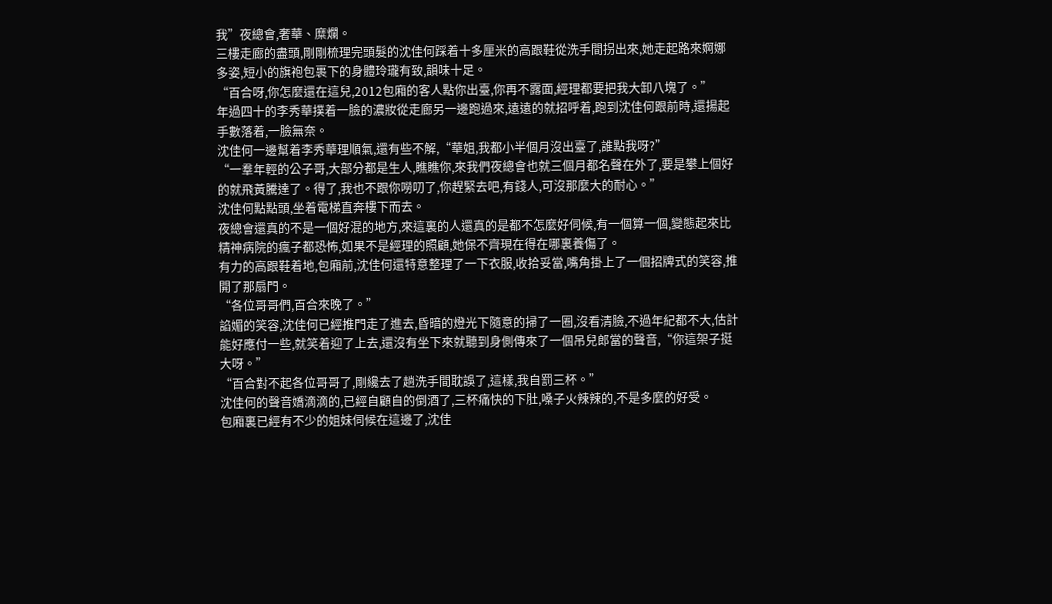我”夜總會,奢華、糜爛。
三樓走廊的盡頭,剛剛梳理完頭髮的沈佳何踩着十多厘米的高跟鞋從洗手間拐出來,她走起路來婀娜多姿,短小的旗袍包裹下的身體玲瓏有致,韻味十足。
“百合呀,你怎麼還在這兒,2012包廂的客人點你出臺,你再不露面,經理都要把我大卸八塊了。”
年過四十的李秀華撲着一臉的濃妝從走廊另一邊跑過來,遠遠的就招呼着,跑到沈佳何跟前時,還揚起手數落着,一臉無奈。
沈佳何一邊幫着李秀華理順氣,還有些不解,“華姐,我都小半個月沒出臺了,誰點我呀?”
“一羣年輕的公子哥,大部分都是生人,瞧瞧你,來我們夜總會也就三個月都名聲在外了,要是攀上個好的就飛黃騰達了。得了,我也不跟你嘮叨了,你趕緊去吧,有錢人,可沒那麼大的耐心。”
沈佳何點點頭,坐着電梯直奔樓下而去。
夜總會還真的不是一個好混的地方,來這裏的人還真的是都不怎麼好伺候,有一個算一個,變態起來比精神病院的瘋子都恐怖,如果不是經理的照顧,她保不齊現在得在哪裏養傷了。
有力的高跟鞋着地,包廂前,沈佳何還特意整理了一下衣服,收拾妥當,嘴角掛上了一個招牌式的笑容,推開了那扇門。
“各位哥哥們,百合來晚了。”
諂媚的笑容,沈佳何已經推門走了進去,昏暗的燈光下隨意的掃了一圈,沒看清臉,不過年紀都不大,估計能好應付一些,就笑着迎了上去,還沒有坐下來就聽到身側傳來了一個吊兒郎當的聲音,“你這架子挺大呀。”
“百合對不起各位哥哥了,剛纔去了趟洗手間耽誤了,這樣,我自罰三杯。”
沈佳何的聲音嬌滴滴的,已經自顧自的倒酒了,三杯痛快的下肚,嗓子火辣辣的,不是多麼的好受。
包廂裏已經有不少的姐妹伺候在這邊了,沈佳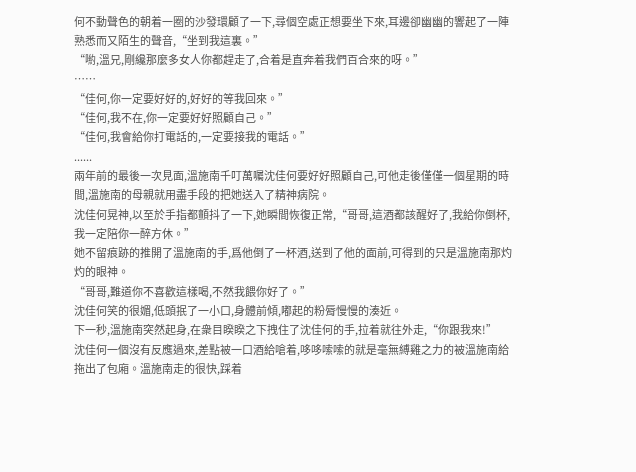何不動聲色的朝着一圈的沙發環顧了一下,尋個空處正想要坐下來,耳邊卻幽幽的響起了一陣熟悉而又陌生的聲音,“坐到我這裏。”
“喲,溫兄,剛纔那麼多女人你都趕走了,合着是直奔着我們百合來的呀。”
……
“佳何,你一定要好好的,好好的等我回來。”
“佳何,我不在,你一定要好好照顧自己。”
“佳何,我會給你打電話的,一定要接我的電話。”
......
兩年前的最後一次見面,溫施南千叮萬囑沈佳何要好好照顧自己,可他走後僅僅一個星期的時間,溫施南的母親就用盡手段的把她送入了精神病院。
沈佳何晃神,以至於手指都顫抖了一下,她瞬間恢復正常,“哥哥,這酒都該醒好了,我給你倒杯,我一定陪你一醉方休。”
她不留痕跡的推開了溫施南的手,爲他倒了一杯酒,送到了他的面前,可得到的只是溫施南那灼灼的眼神。
“哥哥,難道你不喜歡這樣喝,不然我餵你好了。”
沈佳何笑的很媚,低頭抿了一小口,身體前傾,嘟起的粉脣慢慢的湊近。
下一秒,溫施南突然起身,在衆目睽睽之下拽住了沈佳何的手,拉着就往外走,“你跟我來!”
沈佳何一個沒有反應過來,差點被一口酒給嗆着,哆哆嗦嗦的就是毫無縛雞之力的被溫施南給拖出了包廂。溫施南走的很快,踩着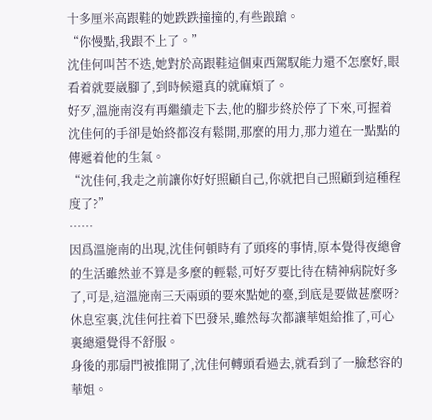十多厘米高跟鞋的她跌跌撞撞的,有些踉蹌。
“你慢點,我跟不上了。”
沈佳何叫苦不迭,她對於高跟鞋這個東西駕馭能力還不怎麼好,眼看着就要崴腳了,到時候還真的就麻煩了。
好歹,溫施南沒有再繼續走下去,他的腳步終於停了下來,可握着沈佳何的手卻是始終都沒有鬆開,那麼的用力,那力道在一點點的傳遞着他的生氣。
“沈佳何,我走之前讓你好好照顧自己,你就把自己照顧到這種程度了?”
……
因爲溫施南的出現,沈佳何頓時有了頭疼的事情,原本覺得夜總會的生活雖然並不算是多麼的輕鬆,可好歹要比待在精神病院好多了,可是,這溫施南三天兩頭的要來點她的臺,到底是要做甚麼呀?
休息室裏,沈佳何拄着下巴發呆,雖然每次都讓華姐給推了,可心裏總還覺得不舒服。
身後的那扇門被推開了,沈佳何轉頭看過去,就看到了一臉愁容的華姐。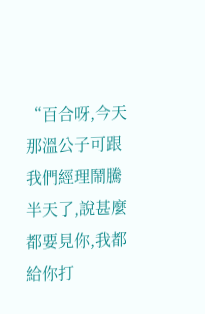“百合呀,今天那溫公子可跟我們經理鬧騰半天了,說甚麼都要見你,我都給你打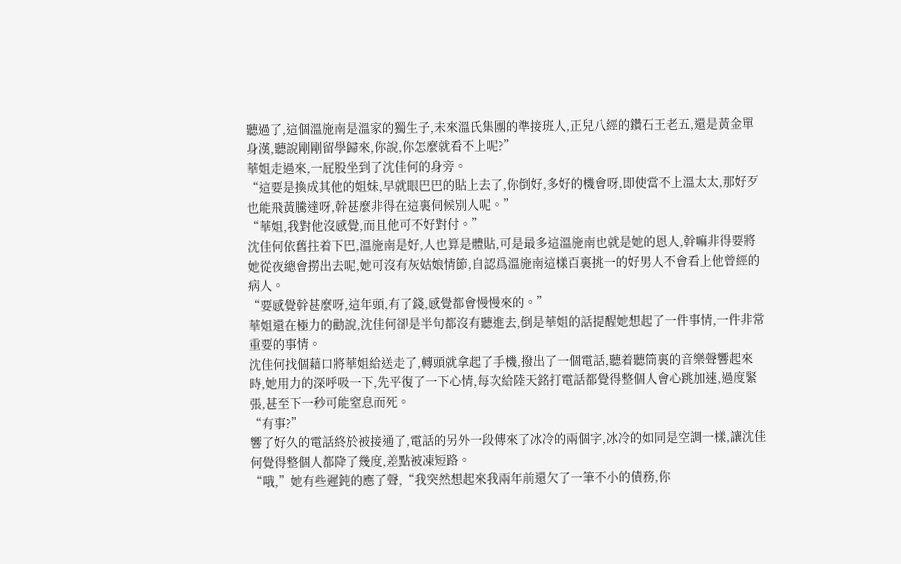聽過了,這個溫施南是溫家的獨生子,未來溫氏集團的準接班人,正兒八經的鑽石王老五,還是黃金單身漢,聽說剛剛留學歸來,你說,你怎麼就看不上呢?”
華姐走過來,一屁股坐到了沈佳何的身旁。
“這要是換成其他的姐妹,早就眼巴巴的貼上去了,你倒好,多好的機會呀,即使當不上溫太太,那好歹也能飛黃騰達呀,幹甚麼非得在這裏伺候別人呢。”
“華姐,我對他沒感覺,而且他可不好對付。”
沈佳何依舊拄着下巴,溫施南是好,人也算是體貼,可是最多這溫施南也就是她的恩人,幹嘛非得要將她從夜總會撈出去呢,她可沒有灰姑娘情節,自認爲溫施南這樣百裏挑一的好男人不會看上他曾經的病人。
“要感覺幹甚麼呀,這年頭,有了錢,感覺都會慢慢來的。”
華姐還在極力的勸說,沈佳何卻是半句都沒有聽進去,倒是華姐的話提醒她想起了一件事情,一件非常重要的事情。
沈佳何找個藉口將華姐給送走了,轉頭就拿起了手機,撥出了一個電話,聽着聽筒裏的音樂聲響起來時,她用力的深呼吸一下,先平復了一下心情,每次給陸天銘打電話都覺得整個人會心跳加速,過度緊張,甚至下一秒可能窒息而死。
“有事?”
響了好久的電話終於被接通了,電話的另外一段傳來了冰冷的兩個字,冰冷的如同是空調一樣,讓沈佳何覺得整個人都降了幾度,差點被凍短路。
“哦,”她有些遲鈍的應了聲,“我突然想起來我兩年前還欠了一筆不小的債務,你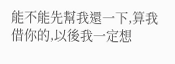能不能先幫我還一下,算我借你的,以後我一定想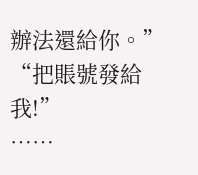辦法還給你。”
“把賬號發給我!”
……